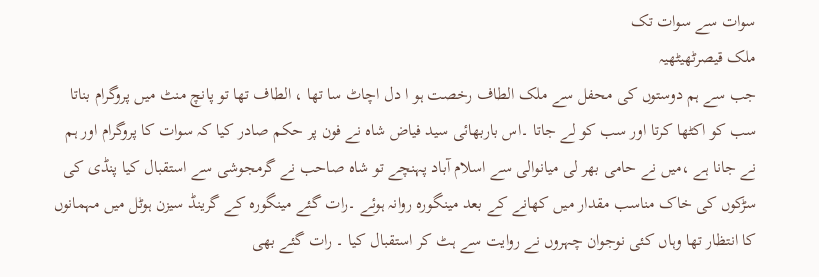سوات سے سوات تک
ملک قیصرٹھیٹھیہ
جب سے ہم دوستوں کی محفل سے ملک الطاف رخصت ہو ا دل اچاٹ سا تھا ، الطاف تھا تو پانچ منٹ میں پروگرام بناتا سب کو اکٹھا کرتا اور سب کو لے جاتا ۔اس باربھائی سید فیاض شاہ نے فون پر حکم صادر کیا کہ سوات کا پروگرام اور ہم نے جانا ہے ،میں نے حامی بھر لی میانوالی سے اسلام آباد پہنچے تو شاہ صاحب نے گرمجوشی سے استقبال کیا پنڈی کی سڑکوں کی خاک مناسب مقدار میں کھانے کے بعد مینگورہ روانہ ہوئے ۔رات گئے مینگورہ کے گرینڈ سیزن ہوٹل میں مہمانوں کا انتظار تھا وہاں کئی نوجوان چہروں نے روایت سے ہٹ کر استقبال کیا ۔ رات گئے بھی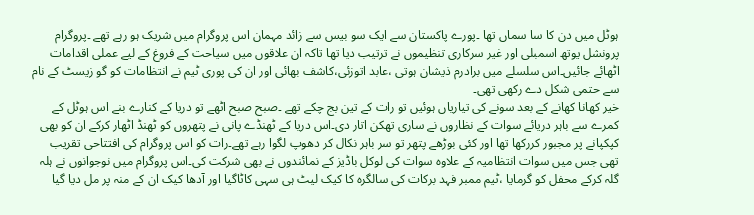ہوٹل میں دن کا سا سماں تھا ۔پورے پاکستان سے ایک سو بیس سے زائد مہمان اس پروگرام میں شریک ہو رہے تھے ۔پروگرام پرونشل یوتھ اسمبلی اور غیر سرکاری تنظیموں نے ترتیب دیا تھا تاکہ ان علاقوں میں سیاحت کے فروغ کے لیے عملی اقدامات اٹھائے جائیں۔اس سلسلے میں برادرم ذیشان ہوتی ،عابد اتوزئی،کاشف بھائی اور ان کی پوری ٹیم نے انتظامات کو گو زیسٹ کے نام سے حتمی شکل دے رکھی تھی۔
خیر کھانا کھانے کے بعد سونے کی تیاریاں ہوئیں تو رات کے تین بج چکے تھے ۔صبح صبح اٹھے تو دریا کے کنارے بنے اس ہوٹل کے کمرے سے باہر دریائے سوات کے نظاروں نے ساری تھکن اتار دی۔اس دریا کے ٹھنڈے پانی نے پتھروں کو ٹھنڈ اٹھار کرکے ان کو بھی کپکپانے پر مجبور کررکھا تھا اور کئی بوڑھے پتھر تو سر باہر نکال کر دھوپ لگوا رہے تھے۔رات کو اس پروگرام کی افتتاحی تقریب تھی جس میں سوات انتظامیہ کے علاوہ سوات کی لوکل باڈیز کے نمائندوں نے بھی شرکت کی۔اس پروگرام میں نوجوانوں نے ہلہ گلہ کرکے محفل کو گرمایا ،ٹیم ممبر فہد برکات کی سالگرہ کا کیک لیٹ ہی سہی کاٹاگیا اور آدھا کیک ان کے منہ پر مل دیا گیا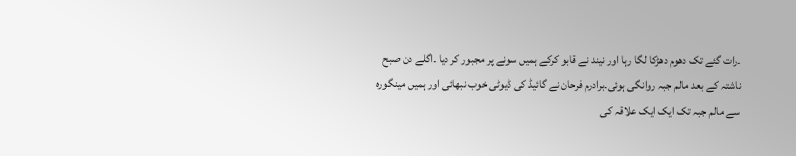۔رات گئے تک دھوم دھڑکا لگا رہا اور نیند نے قابو کرکے ہمیں سونے پر مجبور کر دیا ۔اگلے دن صبح ناشتہ کے بعد مالم جبہ روانگی ہوئی۔برادرم فرحان نے گائیڈ کی ڈیوٹی خوب نبھائی اور ہمیں مینگورہ سے مالم جبہ تک ایک ایک علاقہ کی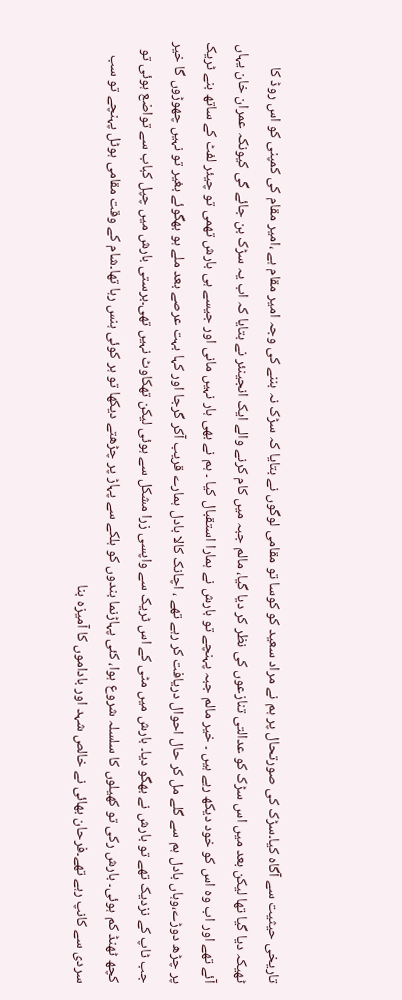تاریخی حیثیت سے آگاہ کیا۔سڑک کی صورتحال پر ہم نے مراد سعید کو کوسا تو مقامی لوگوں نے بتایا کہ سڑک نہ بننے کی وجہ امیر مقام ہے ،امیر مقام کی کمپنی کو اس روڈ کا ٹھیکہ دیا گیا تھا لیکن بعد میں اس سڑک کو عدالتی تنازعوں کی نظر کر دیا گیا، مالم جبہ میں کام کرنے والے ایک انجینئر نے بتایا کہ اب یہ سڑک بن جائے گی کیونکہ عمران خان یہاں آئے تھے اور اب وہ اس کو خود دیکھ رہے ہیں ۔ خیر مالم جبہ پہنچے تو بارش نے ہمارا استقبال کیا ۔ ہم نے بھی ہار نہیں مانی اور جیسے ہی بارش تھمی تو چیئر لفٹ کے ساتھ بنے ٹریک پر چڑھ دوڑے،وہاں بادل ہم سے گلے مل کر حال احوال دریافت کر رہے تھے ، اچانک کالا بادل ہمارے قریب آکر گرجا اور کہا بہت عرصے بعد ملے ہو بھگوئے بغیر تو نہیں چھوڑوں گا خیر جب ٹاپ کے نزدیک تھے تو بارش نے بھگو دیا۔ بارش میں مٹی کے اس ٹریک سے واپسی زرا مشکل سے ہوئی لیکن تھکاوٹ نہیں تھی۔برستی بارش میں چپل کباب سے تواضع ہوئی تو کچھ ٹھنڈ کم ہوئی۔ بارش رکی تو کھیلوں کا سلسلہ شروع ہوا، کئی پہاڑنما بندوں کو ہلکے سے پہاڑ پر چڑھتے دیکھا تو ہر کوئی ہنس رہا تھا۔شام کے وقت مقامی ہوٹل پہنچے تو سب سردی سے کانپ رہے تھے۔فرحان بھائی نے خالص شہد اور باداموں کا آمیزہ بنا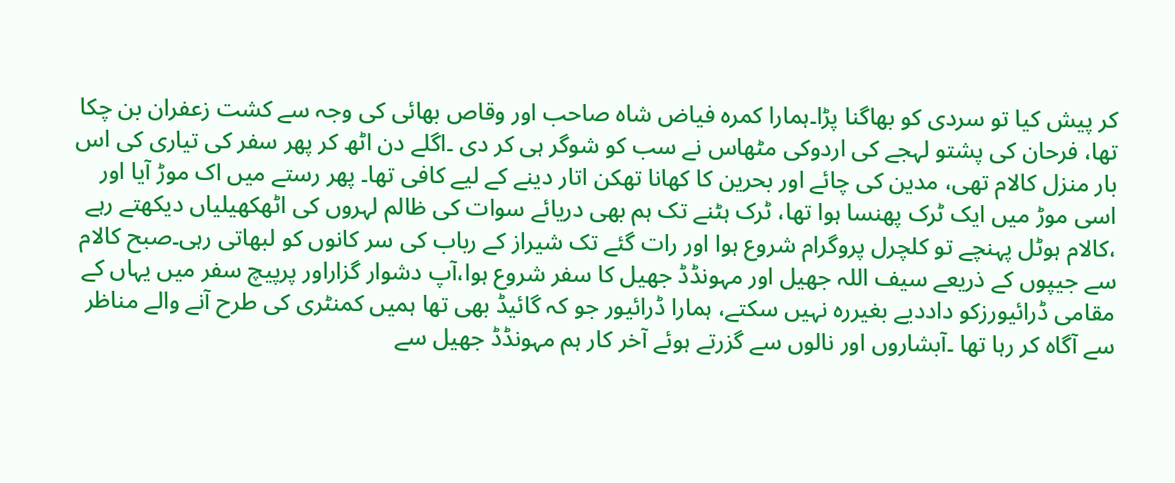کر پیش کیا تو سردی کو بھاگنا پڑا۔ہمارا کمرہ فیاض شاہ صاحب اور وقاص بھائی کی وجہ سے کشت زعفران بن چکا تھا، فرحان کی پشتو لہجے کی اردوکی مٹھاس نے سب کو شوگر ہی کر دی ۔اگلے دن اٹھ کر پھر سفر کی تیاری کی اس بار منزل کالام تھی، مدین کی چائے اور بحرین کا کھانا تھکن اتار دینے کے لیے کافی تھا۔ پھر رستے میں اک موڑ آیا اور اسی موڑ میں ایک ٹرک پھنسا ہوا تھا، ٹرک ہٹنے تک ہم بھی دریائے سوات کی ظالم لہروں کی اٹھکھیلیاں دیکھتے رہے ،کالام ہوٹل پہنچے تو کلچرل پروگرام شروع ہوا اور رات گئے تک شیراز کے رباب کی سر کانوں کو لبھاتی رہی۔صبح کالام سے جیپوں کے ذریعے سیف اللہ جھیل اور مہونڈڈ جھیل کا سفر شروع ہوا،آپ دشوار گزاراور پرپیچ سفر میں یہاں کے مقامی ڈرائیورزکو داددیے بغیررہ نہیں سکتے، ہمارا ڈرائیور جو کہ گائیڈ بھی تھا ہمیں کمنٹری کی طرح آنے والے مناظر سے آگاہ کر رہا تھا ۔آبشاروں اور نالوں سے گزرتے ہوئے آخر کار ہم مہونڈڈ جھیل سے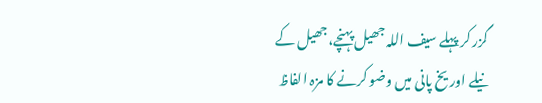گزر کر پہلے سیف اللہ جھیل پہنچے،جھیل کے نیلے اور یخ پانی میں وضو کرنے کا مزہ الفاظ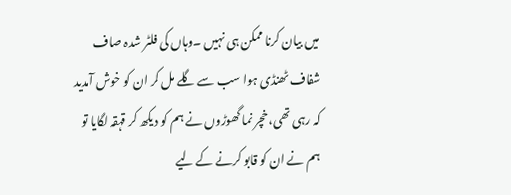میں بیان کرنا ممکن ہی نہیں ۔وہاں کی فلٹر شدہ صاف شفاف ٹھنڈی ہوا سب سے گلے مل کر ان کو خوش آمدید کہ رہی تھی،خچر نما گھوڑوں نے ہم کو دیکھ کر قہقہ لگایا تو ہم نے ان کو قابو کرنے کے لیے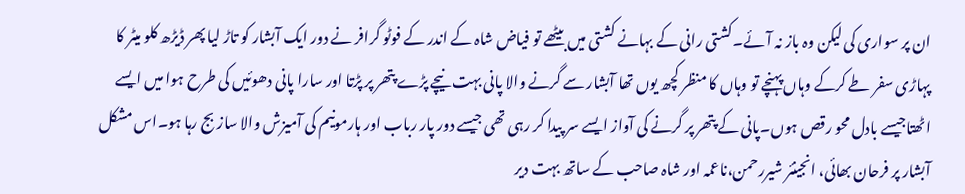ان پر سواری کی لیکن وہ باز نہ آئے۔کشتی رانی کے بہانے کشتی میں بیٹھے تو فیاض شاہ کے اندر کے فوٹو گرافر نے دور ایک آبشار کو تاڑ لیا پھر ڈیڑھ کلو میٹر کا پہاڑی سفر طے کرکے وہاں پہنچے تو وہاں کا منظر کچھ یوں تھا آبشار سے گرنے والا پانی بہت نیچے پڑے پتھر پر پڑتا اور سارا پانی دھوئیں کی طرح ہوا میں ایسے اٹھتاجیسے بادل محو رقص ہوں۔پانی کے پتھر پر گرنے کی آواز ایسے سر پیدا کر رہی تھی جیسے دور پار رباب اور ہارمونیم کی آمیزش والا ساز بج رہا ہو۔اس مشکل آبشار پر فرحان بھائی، انجینئر شیررحمن،ناعمہ اور شاہ صاحب کے ساتھ بہت دیر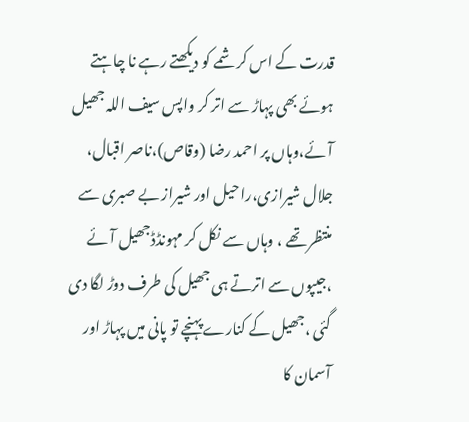قدرت کے اس کرشمے کو دیکھتے رہے نا چاہتے ہوئے بھی پہاڑ سے اتر کر واپس سیف اللہ جھیل آئے،وہاں پر احمد رضا (وقاص)،ناصر اقبال، جلال شیرازی،راحیل اور شیراز بے صبری سے منتظر تھے ، وہاں سے نکل کر مہونڈڈجھیل آئے ،جیپوں سے اترتے ہی جھیل کی طرف دوڑ لگا دی گئی ،جھیل کے کنارے پہنچے تو پانی میں پہاڑ اور آسمان کا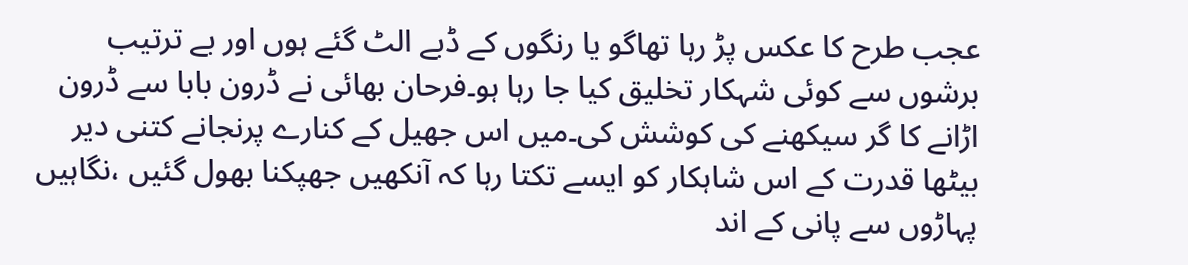عجب طرح کا عکس پڑ رہا تھاگو یا رنگوں کے ڈبے الٹ گئے ہوں اور بے ترتیب برشوں سے کوئی شہکار تخلیق کیا جا رہا ہو۔فرحان بھائی نے ڈرون بابا سے ڈرون اڑانے کا گر سیکھنے کی کوشش کی۔میں اس جھیل کے کنارے پرنجانے کتنی دیر بیٹھا قدرت کے اس شاہکار کو ایسے تکتا رہا کہ آنکھیں جھپکنا بھول گئیں ،نگاہیں پہاڑوں سے پانی کے اند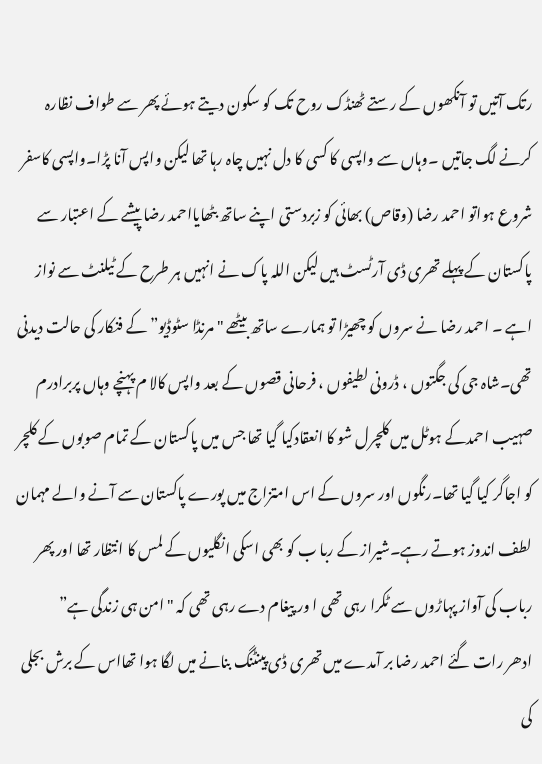رتک آتیں تو آنکھوں کے رستے ٹھنڈک روح تک کو سکون دیتے ہوئے پھر سے طواف نظارہ کرنے لگ جاتیں ۔وہاں سے واپسی کا کسی کا دل نہیں چاہ رہا تھا لیکن واپس آنا پڑا۔واپسی کاسفر شروع ہواتو احمد رضا (وقاص) بھائی کو زبردستی اپنے ساتھ بٹھایااحمد رضا پیشے کے اعتبار سے پاکستان کے پہلے تھری ڈی آرٹسٹ ہیں لیکن اللہ پاک نے انہیں ہر طرح کے ٹیلنٹ سے نواز اہے ۔ احمد رضا نے سروں کو چھیڑا تو ہمارے ساتھ بیٹھے "مرنڈا سٹوڈیو” کے فنکار کی حالت دیدنی تھی۔شاہ جی کی جگتوں ، ڈرونی لطیفوں ، فرحانی قصوں کے بعد واپس کالا م پہنچے وہاں پربرادرم صہیب احمدکے ہوٹل میں کلچرل شو کا انعقادکیا گیا تھا جس میں پاکستان کے تمام صوبوں کے کلچر کو اجاگر کیا گیا تھا۔رنگوں اور سروں کے اس امتزاج میں پورے پاکستان سے آنے والے مہمان لطف اندوز ہوتے رہے۔شیراز کے ربا ب کو بھی اسکی انگلیوں کے لمس کا انتظار تھا اور پھر رباب کی آواز پہاڑوں سے ٹکرا رہی تھی ا ور پیغام دے رہی تھی کہ "امن ہی زندگی ہے”
ادھر رات گئے احمد رضا بر آمدے میں تھری ڈی پینٹنگ بنانے میں لگا ہوا تھااس کے برش بجلی کی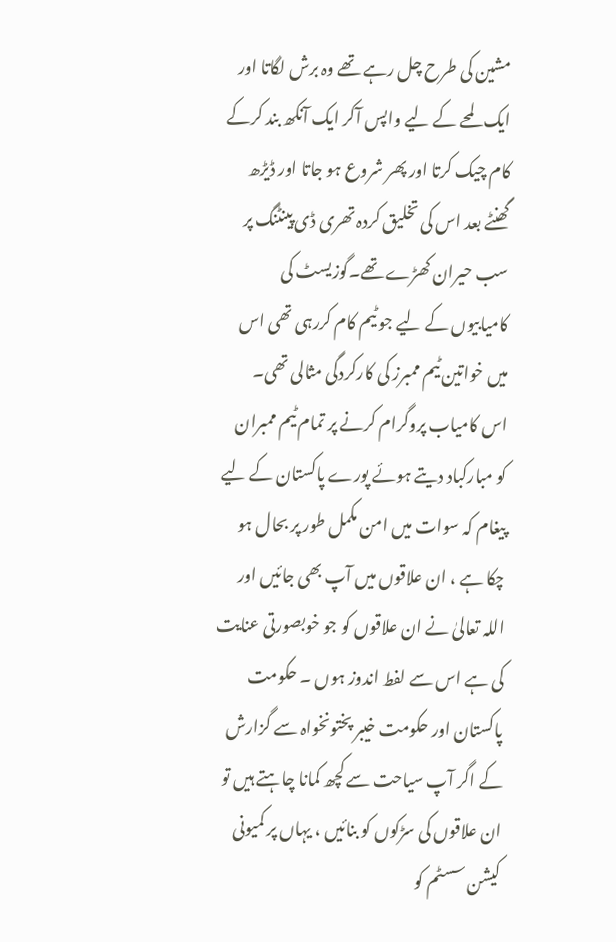مشین کی طرح چل رہے تھے وہ برش لگاتا اور ایک لمحے کے لیے واپس آکر ایک آنکھ بند کرکے کام چیک کرتا اور پھر شروع ہو جاتا اور ڈیڑھ گھنٹے بعد اس کی تخلیق کردہ تھری ڈی پینٹنگ پر سب حیران کھڑے تھے۔گوزیسٹ کی کامیابیوں کے لیے جو ٹیم کام کررہی تھی اس میں خواتین ٹیم ممبرز کی کارکردگی مثالی تھی۔
اس کامیاب پروگرام کرنے پر تمام ٹیم ممبران کو مبارکباد دیتے ہوئے پورے پاکستان کے لیے پیغام کہ سوات میں امن مکمل طور پر بحال ہو چکا ہے ، ان علاقوں میں آپ بھی جائیں اور اللہ تعالیٰ نے ان علاقوں کو جو خوبصورتی عنایت کی ہے اس سے لفط اندوز ہوں ۔ حکومت پاکستان اور حکومت خیبر پختونخواہ سے گزارش کے اگر آپ سیاحت سے کچھ کمانا چاہتے ہیں تو ان علاقوں کی سڑکوں کو بنائیں ، یہاں پر کمیونی کیشن سسٹم کو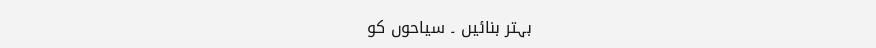بہتر بنائیں ۔ سیاحوں کو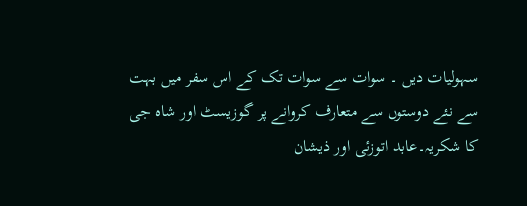سہولیات دیں ۔ سوات سے سوات تک کے اس سفر میں بہت سے نئے دوستوں سے متعارف کروانے پر گوزیسٹ اور شاہ جی کا شکریہ۔عابد اتوزئی اور ذیشان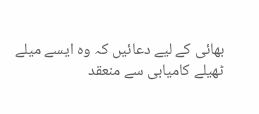بھائی کے لیے دعائیں کہ وہ ایسے میلے ٹھیلے کامیابی سے منعقد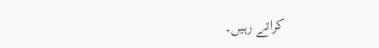کراتے رہیں۔